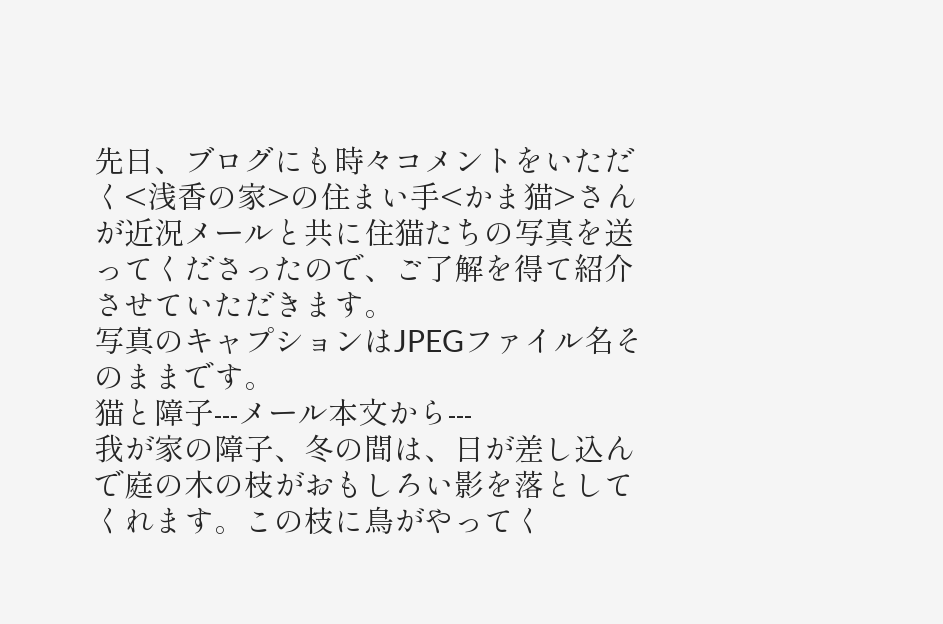先日、ブログにも時々コメントをいただく<浅香の家>の住まい手<かま猫>さんが近況メールと共に住猫たちの写真を送ってくださったので、ご了解を得て紹介させていただきます。
写真のキャプションはJPEGファイル名そのままです。
猫と障子---メール本文から---
我が家の障子、冬の間は、日が差し込んで庭の木の枝がおもしろい影を落としてくれます。この枝に鳥がやってく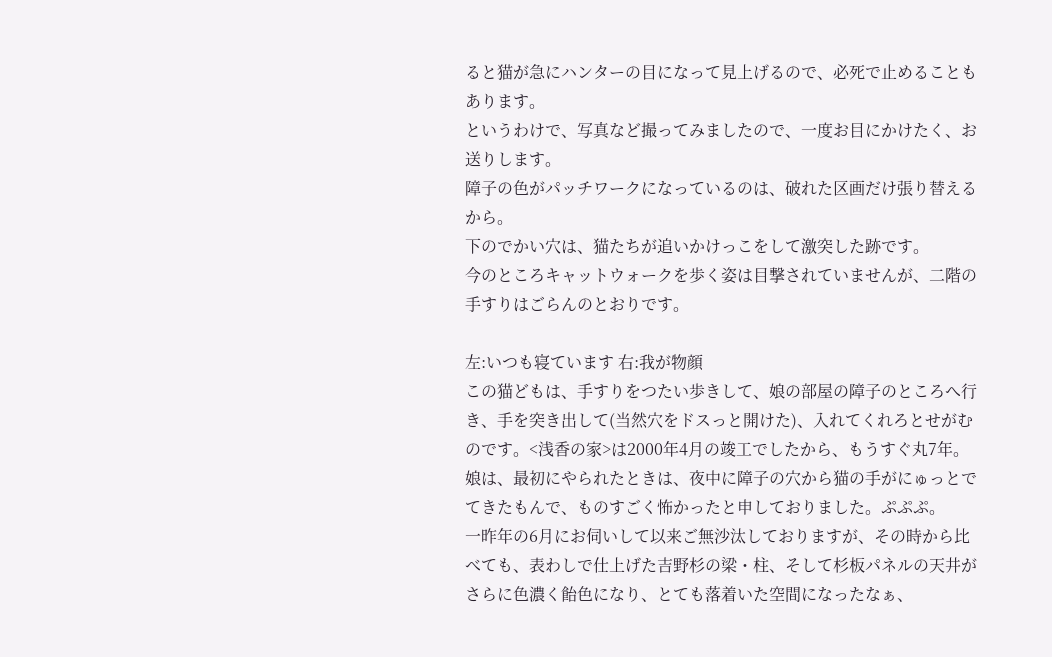ると猫が急にハンターの目になって見上げるので、必死で止めることもあります。
というわけで、写真など撮ってみましたので、一度お目にかけたく、お送りします。
障子の色がパッチワークになっているのは、破れた区画だけ張り替えるから。
下のでかい穴は、猫たちが追いかけっこをして激突した跡です。
今のところキャットウォークを歩く姿は目撃されていませんが、二階の手すりはごらんのとおりです。

左:いつも寝ています 右:我が物顔
この猫どもは、手すりをつたい歩きして、娘の部屋の障子のところへ行き、手を突き出して(当然穴をドスっと開けた)、入れてくれろとせがむのです。<浅香の家>は2000年4月の竣工でしたから、もうすぐ丸7年。
娘は、最初にやられたときは、夜中に障子の穴から猫の手がにゅっとでてきたもんで、ものすごく怖かったと申しておりました。ぷぷぷ。
一昨年の6月にお伺いして以来ご無沙汰しておりますが、その時から比べても、表わしで仕上げた吉野杉の梁・柱、そして杉板パネルの天井がさらに色濃く飴色になり、とても落着いた空間になったなぁ、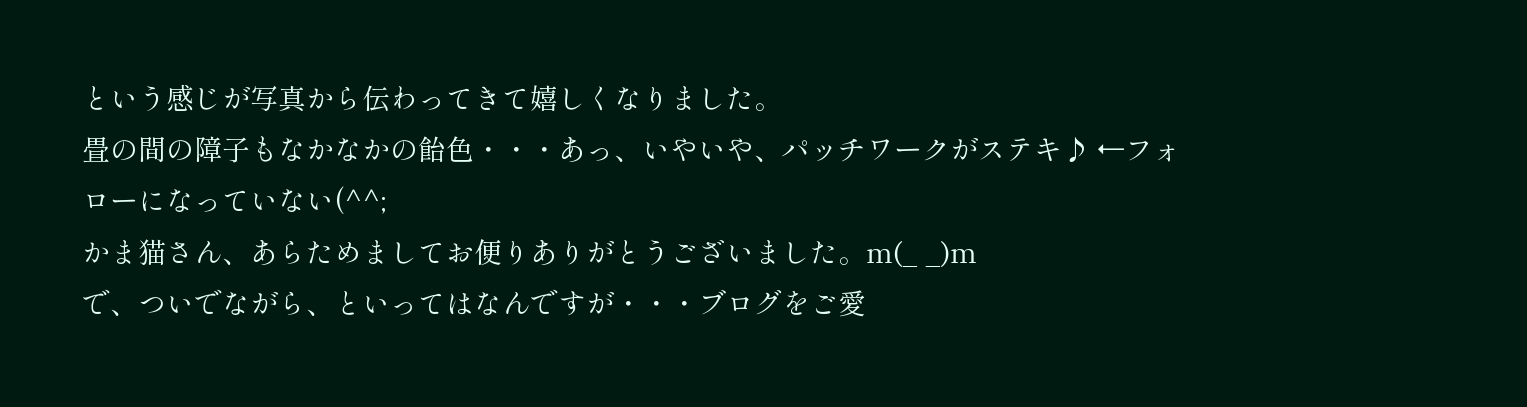という感じが写真から伝わってきて嬉しくなりました。
畳の間の障子もなかなかの飴色・・・あっ、いやいや、パッチワークがステキ♪ ←フォローになっていない(^^;
かま猫さん、あらためましてお便りありがとうございました。m(_ _)m
で、ついでながら、といってはなんですが・・・ブログをご愛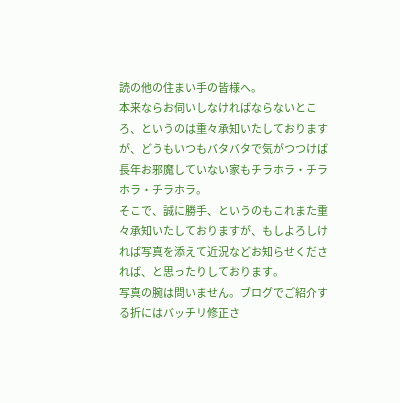読の他の住まい手の皆様へ。
本来ならお伺いしなければならないところ、というのは重々承知いたしておりますが、どうもいつもバタバタで気がつつけば長年お邪魔していない家もチラホラ・チラホラ・チラホラ。
そこで、誠に勝手、というのもこれまた重々承知いたしておりますが、もしよろしければ写真を添えて近況などお知らせくだされば、と思ったりしております。
写真の腕は問いません。ブログでご紹介する折にはバッチリ修正さ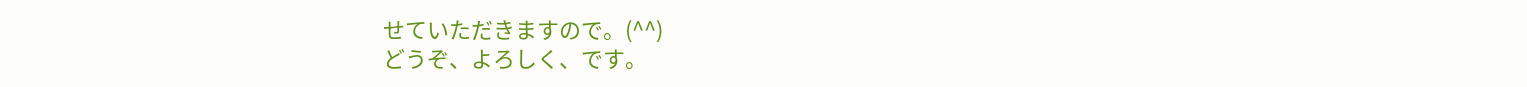せていただきますので。(^^)
どうぞ、よろしく、です。